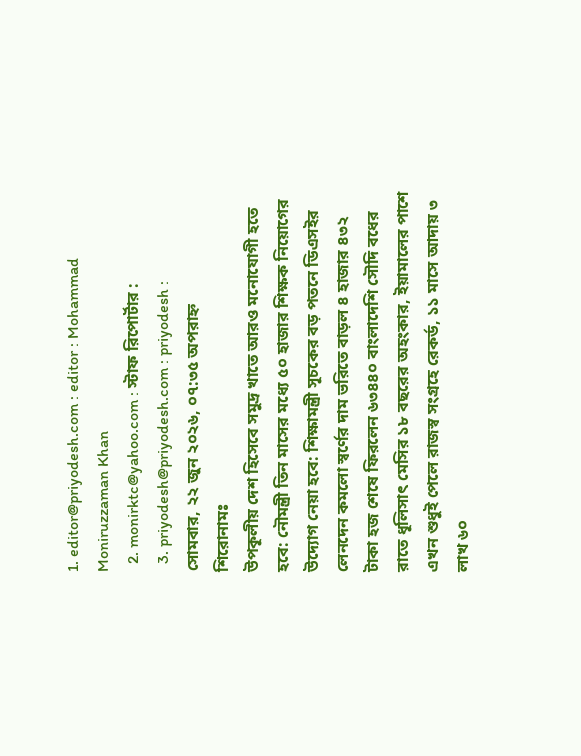1. editor@priyodesh.com : editor : Mohammad Moniruzzaman Khan
  2. monirktc@yahoo.com : স্টাফ রিপোর্টার :
  3. priyodesh@priyodesh.com : priyodesh :
সোমবার, ২২ জুন ২০২৬, ০৭:৩৫ অপরাহ্ন
শিরোনামঃ
উপকূলীয় দেশ হিসেবে সমুদ্র খাতে আরও মনোযোগী হতে হবে: নৌমন্ত্রী তিন মাসের মধ্যে ৫০ হাজার শিক্ষক নিয়োগের উদ্যোগ নেয়া হবে: শিক্ষামন্ত্রী সূচকের বড় পতনে ডিএসইর লেনদেন কমলো স্বর্ণের দাম ভরিতে বাড়ল ৪ হাজার ৪৩২ টাকা হজ শেষে ফিরলেন ৬৩৪৪০ বাংলাদেশি সৌদি বধের রাতে ধূলিসাৎ মেসির ১৮ বছরের অহংকার, ইয়ামালের পাশে এখন শুধুই পেলে রাজস্ব সংগ্রহে রেকর্ড, ১১ মাসে আদায় ৩ লাখ ৬০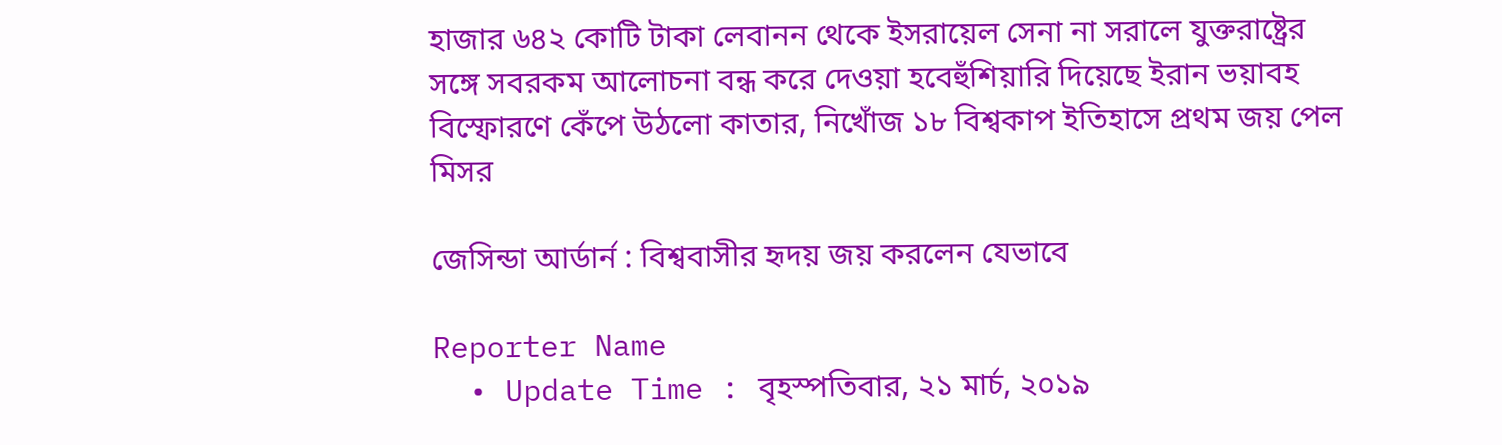হাজার ৬৪২ কোটি টাকা লেবানন থেকে ইসরায়েল সেনা না সরালে যুক্তরাষ্ট্রের সঙ্গে সবরকম আলোচনা বন্ধ করে দেওয়া হবেহুঁশিয়ারি দিয়েছে ইরান ভয়াবহ বিস্ফোরণে কেঁপে উঠলো কাতার, নিখোঁজ ১৮ বিশ্বকাপ ইতিহাসে প্রথম জয় পেল মিসর

জেসিন্ডা আর্ডার্ন : বিশ্ববাসীর হৃদয় জয় করলেন যেভাবে

Reporter Name
  • Update Time : বৃহস্পতিবার, ২১ মার্চ, ২০১৯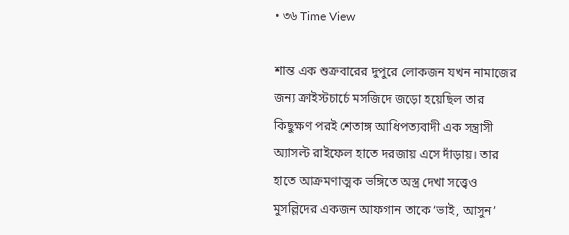• ৩৬ Time View

শান্ত এক শুক্রবারের দুপুরে লোকজন যখন নামাজের জন্য ক্রাইস্টচার্চে মসজিদে জড়ো হয়েছিল তার কিছুক্ষণ পরই শেতাঙ্গ আধিপত্যবাদী এক সন্ত্রাসী অ্যাসল্ট রাইফেল হাতে দরজায় এসে দাঁড়ায়। তার হাতে আক্রমণাত্মক ভঙ্গিতে অস্ত্র দেখা সত্ত্বেও মুসল্লিদের একজন আফগান তাকে ‘ভাই, আসুন’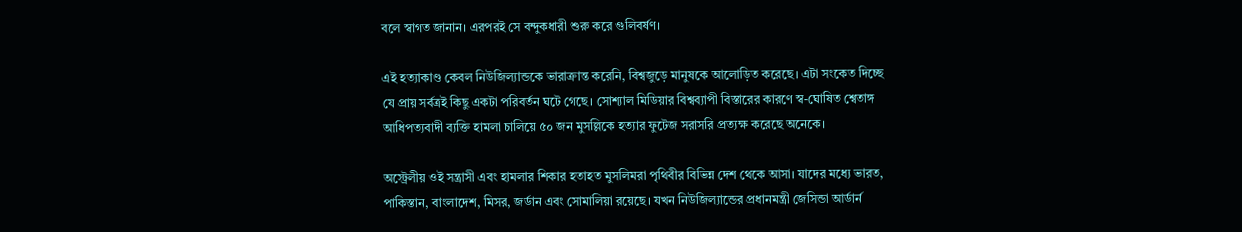বলে স্বাগত জানান। এরপরই সে বন্দুকধারী শুরু করে গুলিবর্ষণ।

এই হত্যাকাণ্ড কেবল নিউজিল্যান্ডকে ভারাক্রান্ত করেনি, বিশ্বজুড়ে মানুষকে আলোড়িত করেছে। এটা সংকেত দিচ্ছে যে প্রায় সর্বত্রই কিছু একটা পরিবর্তন ঘটে গেছে। সোশ্যাল মিডিয়ার বিশ্বব্যাপী বিস্তারের কারণে স্ব-ঘোষিত শ্বেতাঙ্গ আধিপত্যবাদী ব্যক্তি হামলা চালিয়ে ৫০ জন মুসল্লিকে হত্যার ফুটেজ সরাসরি প্রত্যক্ষ করেছে অনেকে।

অস্ট্রেলীয় ওই সন্ত্রাসী এবং হামলার শিকার হতাহত মুসলিমরা পৃথিবীর বিভিন্ন দেশ থেকে আসা। যাদের মধ্যে ভারত, পাকিস্তান, বাংলাদেশ, মিসর, জর্ডান এবং সোমালিয়া রয়েছে। যখন নিউজিল্যান্ডের প্রধানমন্ত্রী জেসিন্ডা আর্ডার্ন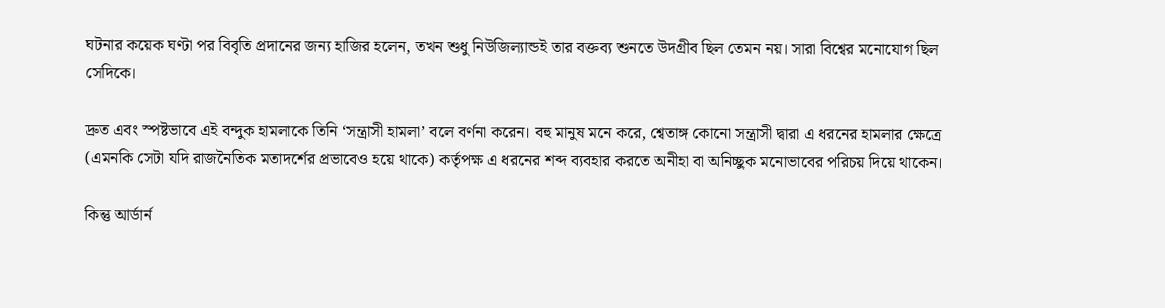ঘটনার কয়েক ঘণ্টা পর বিবৃতি প্রদানের জন্য হাজির হলেন, তখন শুধু নিউজিল্যান্ডই তার বক্তব্য শুনতে উদগ্রীব ছিল তেমন নয়। সারা বিশ্বের মনোযোগ ছিল সেদিকে।

দ্রুত এবং স্পষ্টভাবে এই বন্দুক হামলাকে তিনি ‘সন্ত্রাসী হামলা’ বলে বর্ণনা করেন। বহু মানুষ মনে করে, শ্বেতাঙ্গ কোনো সন্ত্রাসী দ্বারা এ ধরনের হামলার ক্ষেত্রে (এমনকি সেটা যদি রাজনৈতিক মতাদর্শের প্রভাবেও হয়ে থাকে) কর্তৃপক্ষ এ ধরনের শব্দ ব্যবহার করতে অনীহা বা অনিচ্ছুক মনোভাবের পরিচয় দিয়ে থাকেন।

কিন্তু আর্ডার্ন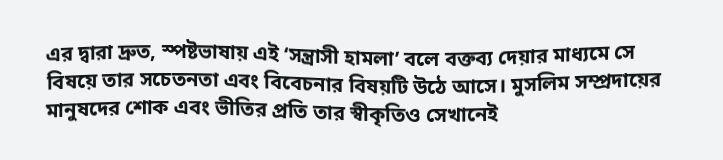এর দ্বারা দ্রুত, স্পষ্টভাষায় এই ‘সন্ত্রাসী হামলা’ বলে বক্তব্য দেয়ার মাধ্যমে সে বিষয়ে তার সচেতনতা এবং বিবেচনার বিষয়টি উঠে আসে। মুসলিম সম্প্রদায়ের মানুষদের শোক এবং ভীতির প্রতি তার স্বীকৃতিও সেখানেই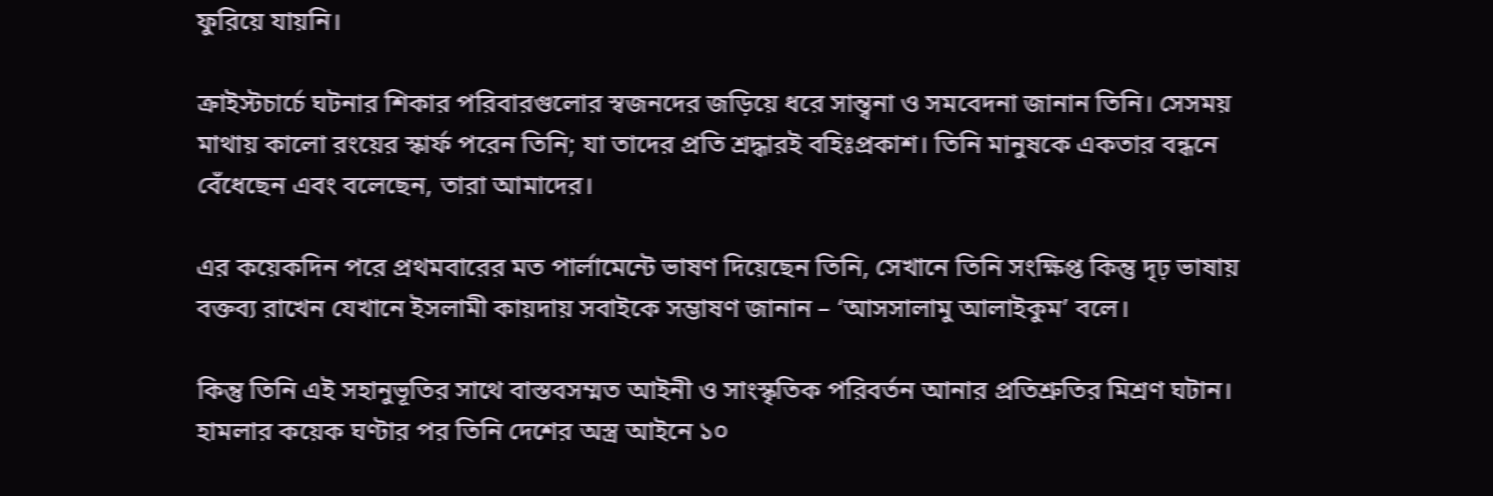ফুরিয়ে যায়নি।

ক্রাইস্টচার্চে ঘটনার শিকার পরিবারগুলোর স্বজনদের জড়িয়ে ধরে সান্ত্বনা ও সমবেদনা জানান তিনি। সেসময় মাথায় কালো রংয়ের স্কার্ফ পরেন তিনি; যা তাদের প্রতি শ্রদ্ধারই বহিঃপ্রকাশ। তিনি মানুষকে একতার বন্ধনে বেঁধেছেন এবং বলেছেন, তারা আমাদের।

এর কয়েকদিন পরে প্রথমবারের মত পার্লামেন্টে ভাষণ দিয়েছেন তিনি, সেখানে তিনি সংক্ষিপ্ত কিন্তু দৃঢ় ভাষায় বক্তব্য রাখেন যেখানে ইসলামী কায়দায় সবাইকে সম্ভাষণ জানান – ‘আসসালামু আলাইকুম’ বলে।

কিন্তু তিনি এই সহানুভূতির সাথে বাস্তবসম্মত আইনী ও সাংস্কৃতিক পরিবর্তন আনার প্রতিশ্রুতির মিশ্রণ ঘটান। হামলার কয়েক ঘণ্টার পর তিনি দেশের অস্ত্র আইনে ১০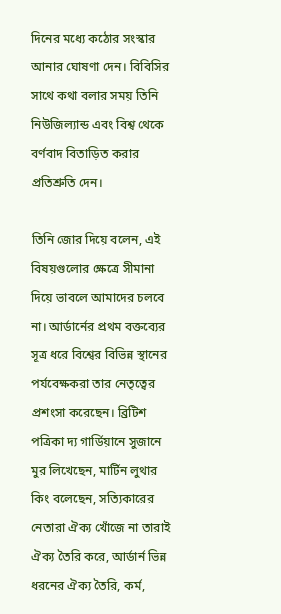দিনের মধ্যে কঠোর সংস্কার আনার ঘোষণা দেন। বিবিসির সাথে কথা বলার সময় তিনি নিউজিল্যান্ড এবং বিশ্ব থেকে বর্ণবাদ বিতাড়িত করার প্রতিশ্রুতি দেন।

তিনি জোর দিয়ে বলেন, এই বিষয়গুলোর ক্ষেত্রে সীমানা দিয়ে ভাবলে আমাদের চলবে না। আর্ডার্নের প্রথম বক্তব্যের সূত্র ধরে বিশ্বের বিভিন্ন স্থানের পর্যবেক্ষকরা তার নেতৃত্বের প্রশংসা করেছেন। ব্রিটিশ পত্রিকা দ্য গার্ডিয়ানে সুজানে মুর লিখেছেন, মার্টিন লুথার কিং বলেছেন, সত্যিকারের নেতারা ঐক্য খোঁজে না তারাই ঐক্য তৈরি করে, আর্ডার্ন ভিন্ন ধরনের ঐক্য তৈরি, কর্ম,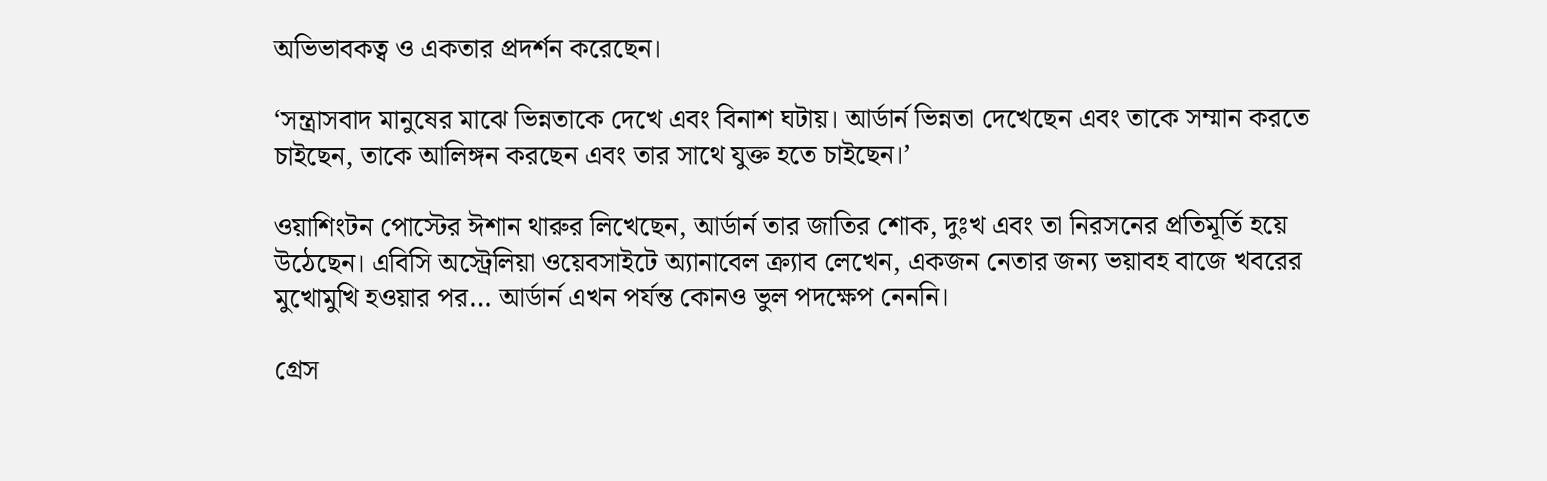অভিভাবকত্ব ও একতার প্রদর্শন করেছেন।

‘সন্ত্রাসবাদ মানুষের মাঝে ভিন্নতাকে দেখে এবং বিনাশ ঘটায়। আর্ডার্ন ভিন্নতা দেখেছেন এবং তাকে সম্মান করতে চাইছেন, তাকে আলিঙ্গন করছেন এবং তার সাথে যুক্ত হতে চাইছেন।’

ওয়াশিংটন পোস্টের ঈশান থারুর লিখেছেন, আর্ডার্ন তার জাতির শোক, দুঃখ এবং তা নিরসনের প্রতিমূর্তি হয়ে উঠেছেন। এবিসি অস্ট্রেলিয়া ওয়েবসাইটে অ্যানাবেল ক্র্যাব লেখেন, একজন নেতার জন্য ভয়াবহ বাজে খবরের মুখোমুখি হওয়ার পর… আর্ডার্ন এখন পর্যন্ত কোনও ভুল পদক্ষেপ নেননি।

গ্রেস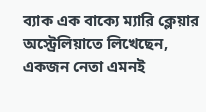ব্যাক এক বাক্যে ম্যারি ক্লেয়ার অস্ট্রেলিয়াতে লিখেছেন, একজন নেতা এমনই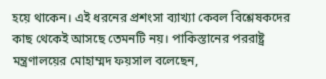হয়ে থাকেন। এই ধরনের প্রশংসা ব্যাখ্যা কেবল বিশ্লেষকদের কাছ থেকেই আসছে তেমনটি নয়। পাকিস্তানের পররাষ্ট্র মন্ত্রণালয়ের মোহাম্মদ ফয়সাল বলেছেন,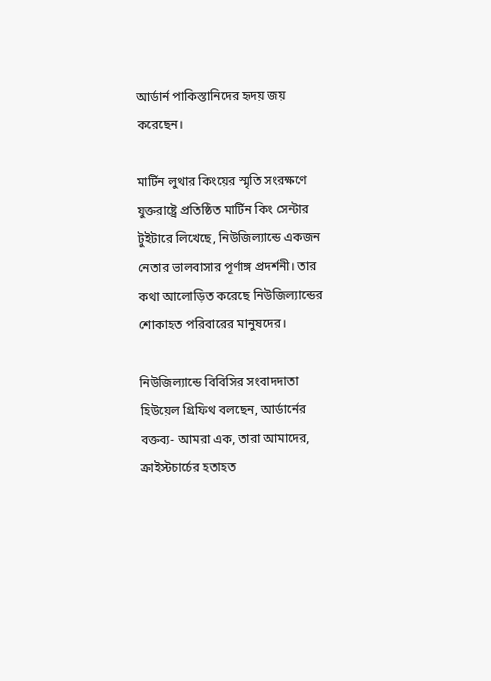আর্ডার্ন পাকিস্তানিদের হৃদয় জয় করেছেন।

মার্টিন লুথার কিংয়ের স্মৃতি সংরক্ষণে যুক্তরাষ্ট্রে প্রতিষ্ঠিত মার্টিন কিং সেন্টার টুইটারে লিখেছে, নিউজিল্যান্ডে একজন নেতার ভালবাসার পূর্ণাঙ্গ প্রদর্শনী। তার কথা আলোড়িত করেছে নিউজিল্যান্ডের শোকাহত পরিবারের মানুষদের।

নিউজিল্যান্ডে বিবিসির সংবাদদাতা হিউয়েল গ্রিফিথ বলছেন, আর্ডার্নের বক্তব্য- আমরা এক, তারা আমাদের, ক্রাইস্টচার্চের হতাহত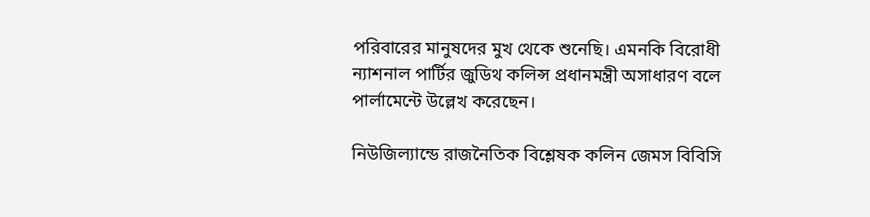পরিবারের মানুষদের মুখ থেকে শুনেছি। এমনকি বিরোধী ন্যাশনাল পার্টির জুডিথ কলিন্স প্রধানমন্ত্রী অসাধারণ বলে পার্লামেন্টে উল্লেখ করেছেন।

নিউজিল্যান্ডে রাজনৈতিক বিশ্লেষক কলিন জেমস বিবিসি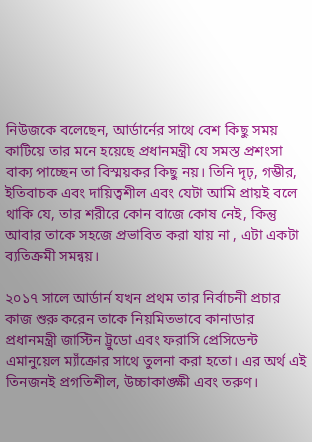নিউজকে বলেছেন, আর্ডার্নের সাথে বেশ কিছু সময় কাটিয়ে তার মনে হয়েছে প্রধানমন্ত্রী যে সমস্ত প্রশংসা বাক্য পাচ্ছেন তা বিস্ময়কর কিছু নয়। তিনি দৃঢ়, গম্ভীর, ইতিবাচক এবং দায়িত্বশীল এবং যেটা আমি প্রায়ই বলে থাকি যে, তার শরীরে কোন বাজে কোষ নেই, কিন্তু আবার তাকে সহজে প্রভাবিত করা যায় না , এটা একটা ব্যতিক্রমী সমন্বয়।

২০১৭ সালে আর্ডার্ন যখন প্রথম তার নির্বাচনী প্রচার কাজ শুরু করেন তাকে নিয়মিতভাবে কানাডার প্রধানমন্ত্রী জাস্টিন ট্রুডো এবং ফরাসি প্রেসিডেন্ট এমানুয়েল ম্যাঁক্রোর সাথে তুলনা করা হতো। এর অর্থ এই তিনজনই প্রগতিশীল, উচ্চাকাঙ্ক্ষী এবং তরুণ।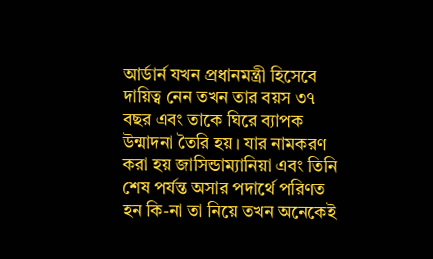আর্ডার্ন যখন প্রধানমন্ত্রী হিসেবে দায়িত্ব নেন তখন তার বয়স ৩৭ বছর এবং তাকে ঘিরে ব্যাপক উন্মাদনা তৈরি হয়। যার নামকরণ করা হয় জাসিন্ডাম্যানিয়া এবং তিনি শেষ পর্যন্ত অসার পদার্থে পরিণত হন কি-না তা নিয়ে তখন অনেকেই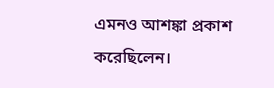এমনও আশঙ্কা প্রকাশ করেছিলেন।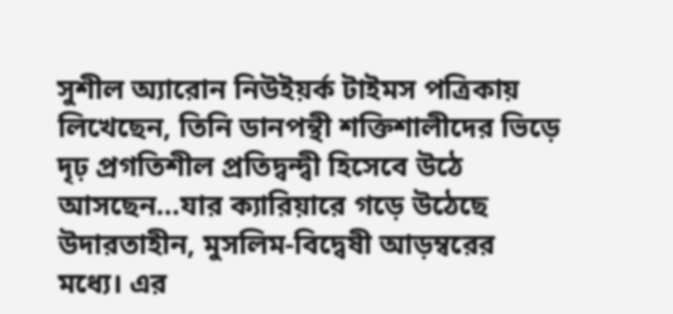সুশীল অ্যারোন নিউইয়র্ক টাইমস পত্রিকায় লিখেছেন, তিনি ডানপন্থী শক্তিশালীদের ভিড়ে দৃঢ় প্রগতিশীল প্রতিদ্বন্দ্বী হিসেবে উঠে আসছেন…যার ক্যারিয়ারে গড়ে উঠেছে উদারতাহীন, মুসলিম-বিদ্বেষী আড়ম্বরের মধ্যে। এর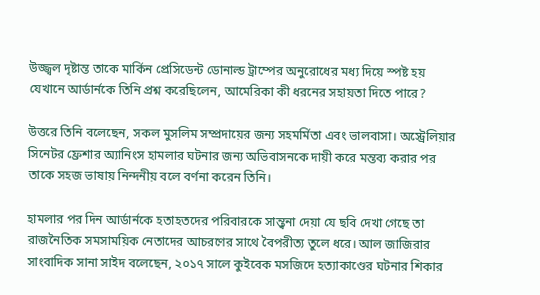উজ্জ্বল দৃষ্টান্ত তাকে মার্কিন প্রেসিডেন্ট ডোনাল্ড ট্রাম্পের অনুরোধের মধ্য দিয়ে স্পষ্ট হয় যেখানে আর্ডার্নকে তিনি প্রশ্ন করেছিলেন, আমেরিকা কী ধরনের সহায়তা দিতে পারে?

উত্তরে তিনি বলেছেন, সকল মুসলিম সম্প্রদায়ের জন্য সহমর্মিতা এবং ভালবাসা। অস্ট্রেলিয়ার সিনেটর ফ্রেশার অ্যানিংস হামলার ঘটনার জন্য অভিবাসনকে দায়ী করে মন্তব্য করার পর তাকে সহজ ভাষায় নিন্দনীয় বলে বর্ণনা করেন তিনি।

হামলার পর দিন আর্ডার্নকে হতাহতদের পরিবারকে সান্ত্বনা দেয়া যে ছবি দেখা গেছে তা রাজনৈতিক সমসাময়িক নেতাদের আচরণের সাথে বৈপরীত্য তুলে ধরে। আল জাজিরার সাংবাদিক সানা সাইদ বলেছেন, ২০১৭ সালে কুইবেক মসজিদে হত্যাকাণ্ডের ঘটনার শিকার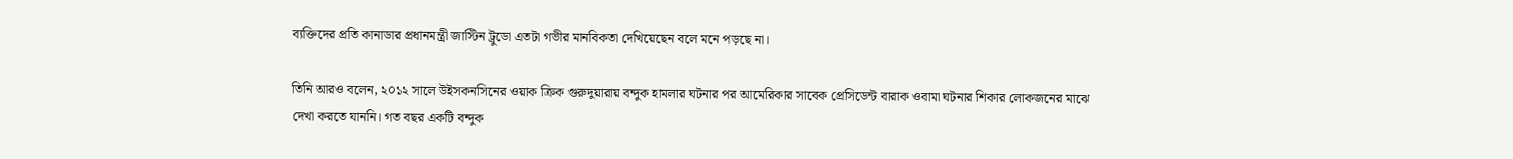ব্যক্তিদের প্রতি কানাডার প্রধানমন্ত্রী জাস্টিন ট্রুডো এতটা গভীর মানবিকতা দেখিয়েছেন বলে মনে পড়ছে না।

তিনি আরও বলেন, ২০১২ সালে উইসকনসিনের ওয়াক ক্রিক গুরুদুয়ারায় বন্দুক হামলার ঘটনার পর আমেরিকার সাবেক প্রেসিডেন্ট বারাক ওবামা ঘটনার শিকার লোকজনের মাঝে দেখা করতে যাননি। গত বছর একটি বন্দুক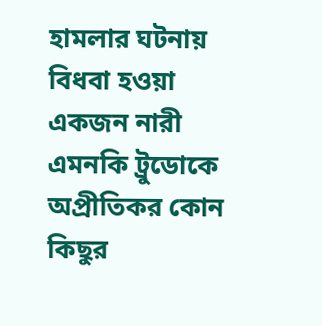হামলার ঘটনায় বিধবা হওয়া একজন নারী এমনকি ট্রুডোকে অপ্রীতিকর কোন কিছুর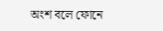অংশ বলে ফোনে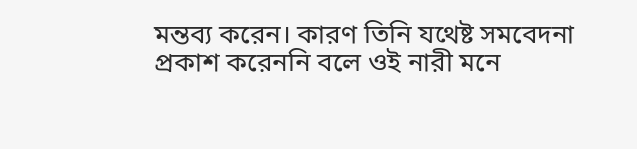মন্তব্য করেন। কারণ তিনি যথেষ্ট সমবেদনা প্রকাশ করেননি বলে ওই নারী মনে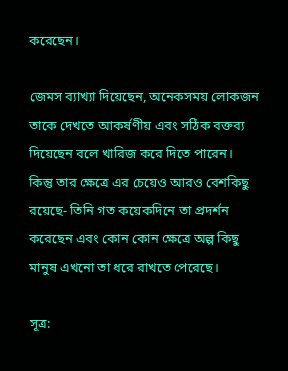করেছেন।

জেমস ব্যাখ্যা দিয়েছেন, অনেকসময় লোকজন তাকে দেখতে আকর্ষণীয় এবং সঠিক বক্তব্য দিয়েছেন বলে খারিজ করে দিতে পারেন। কিন্তু তার ক্ষেত্রে এর চেয়েও আরও বেশকিছু রয়েছে- তিনি গত কয়েকদিনে তা প্রদর্শন করেছেন এবং কোন কোন ক্ষেত্রে অল্প কিছু মানুষ এখনো তা ধরে রাখতে পেরেছে।

সূত্র: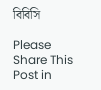বিবিসি

Please Share This Post in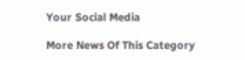Your Social Media

More News Of This Category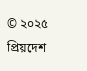© ২০২৫ প্রিয়দেশ